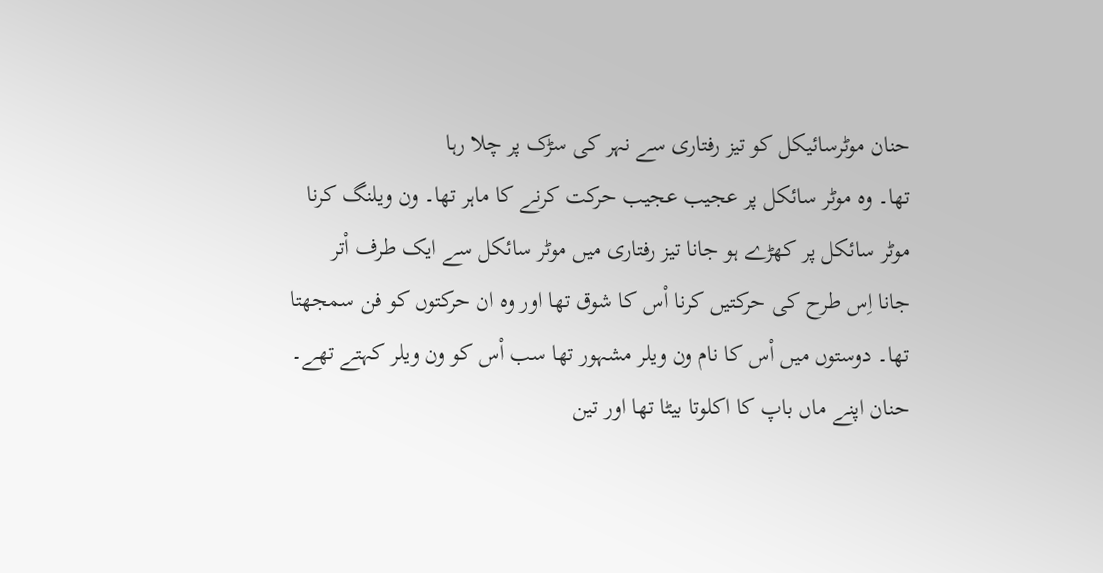حنان موٹرسائیکل کو تیز رفتاری سے نہر کی سڑک پر چلا رہا
تھا۔ وہ موٹر سائکل پر عجیب عجیب حرکت کرنے کا ماہر تھا۔ ون ویلنگ کرنا
موٹر سائکل پر کھڑے ہو جانا تیز رفتاری میں موٹر سائکل سے ایک طرف اْتر
جانا اِس طرح کی حرکتیں کرنا اْس کا شوق تھا اور وہ ان حرکتوں کو فن سمجھتا
تھا۔ دوستوں میں اْس کا نام ون ویلر مشہور تھا سب اْس کو ون ویلر کہتے تھے۔
حنان اپنے ماں باپ کا اکلوتا بیٹا تھا اور تین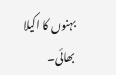بہنوں کا اکیلا بھائی۔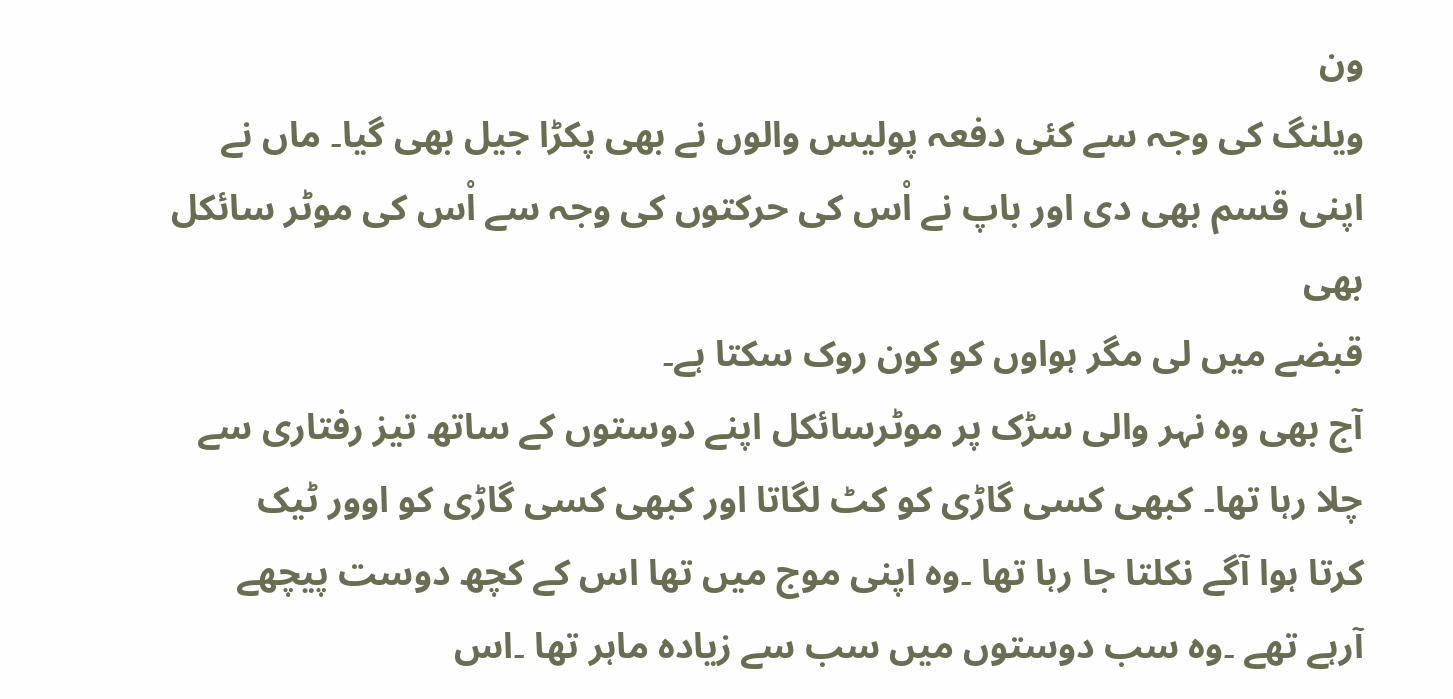ون
ویلنگ کی وجہ سے کئی دفعہ پولیس والوں نے بھی پکڑا جیل بھی گیا۔ ماں نے
اپنی قسم بھی دی اور باپ نے اْس کی حرکتوں کی وجہ سے اْس کی موٹر سائکل بھی
قبضے میں لی مگر ہواوں کو کون روک سکتا ہے۔
آج بھی وہ نہر والی سڑک پر موٹرسائکل اپنے دوستوں کے ساتھ تیز رفتاری سے
چلا رہا تھا۔ کبھی کسی گاڑی کو کٹ لگاتا اور کبھی کسی گاڑی کو اوور ٹیک
کرتا ہوا آگے نکلتا جا رہا تھا ۔وہ اپنی موج میں تھا اس کے کچھ دوست پیچھے
آرہے تھے ۔وہ سب دوستوں میں سب سے زیادہ ماہر تھا ۔اس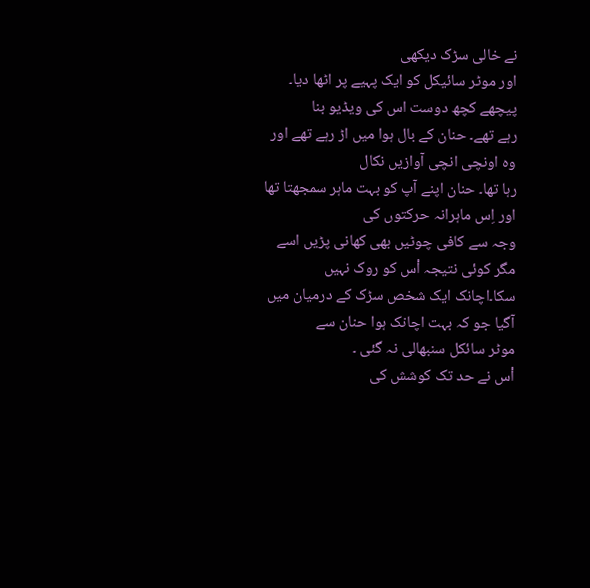نے خالی سڑک دیکھی
اور موٹر سائیکل کو ایک پہیے پر اٹھا دیا۔ پیچھے کچھ دوست اس کی ویڈیو بنا
رہے تھے۔ حنان کے بال ہوا میں اڑ رہے تھے اور وہ اونچی انچی آوازیں نکال
رہا تھا۔ حنان اپنے آپ کو بہت ماہر سمجھتا تھا اور اِس ماہرانہ حرکتوں کی
وجہ سے کافی چوٹیں بھی کھانی پڑیں اسے مگر کوئی نتیجہ اْس کو روک نہیں
سکا۔اچانک ایک شخص سڑک کے درمیان میں آگیا جو کہ بہت اچانک ہوا حنان سے
موٹر سائکل سنبھالی نہ گئی ۔
اْس نے حد تک کوشش کی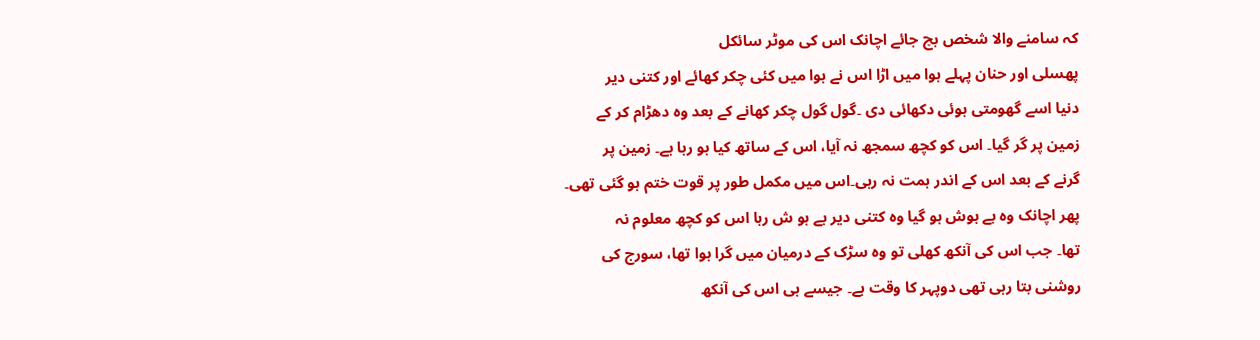کہ سامنے والا شخص بچ جائے اچانک اس کی موٹر سائکل
پھسلی اور حنان پہلے ہوا میں اڑا اس نے ہوا میں کئی چکر کھائے اور کتنی دیر
دنیا اسے گھومتی ہوئی دکھائی دی ۔گول گول چکر کھانے کے بعد وہ دھڑام کر کے
زمین پر گر گیا۔ اس کو کچھ سمجھ نہ آیا، اس کے ساتھ کیا ہو رہا ہے۔ زمین پر
گرنے کے بعد اس کے اندر ہمت نہ رہی۔اس میں مکمل طور پر قوت ختم ہو گئی تھی۔
پھر اچانک وہ بے ہوش ہو گیا وہ کتنی دیر بے ہو ش رہا اس کو کچھ معلوم نہ
تھا۔ جب اس کی آنکھ کھلی تو وہ سڑک کے درمیان میں گرا ہوا تھا، سورج کی
روشنی بتا رہی تھی دوپہر کا وقت ہے۔ جیسے ہی اس کی آنکھ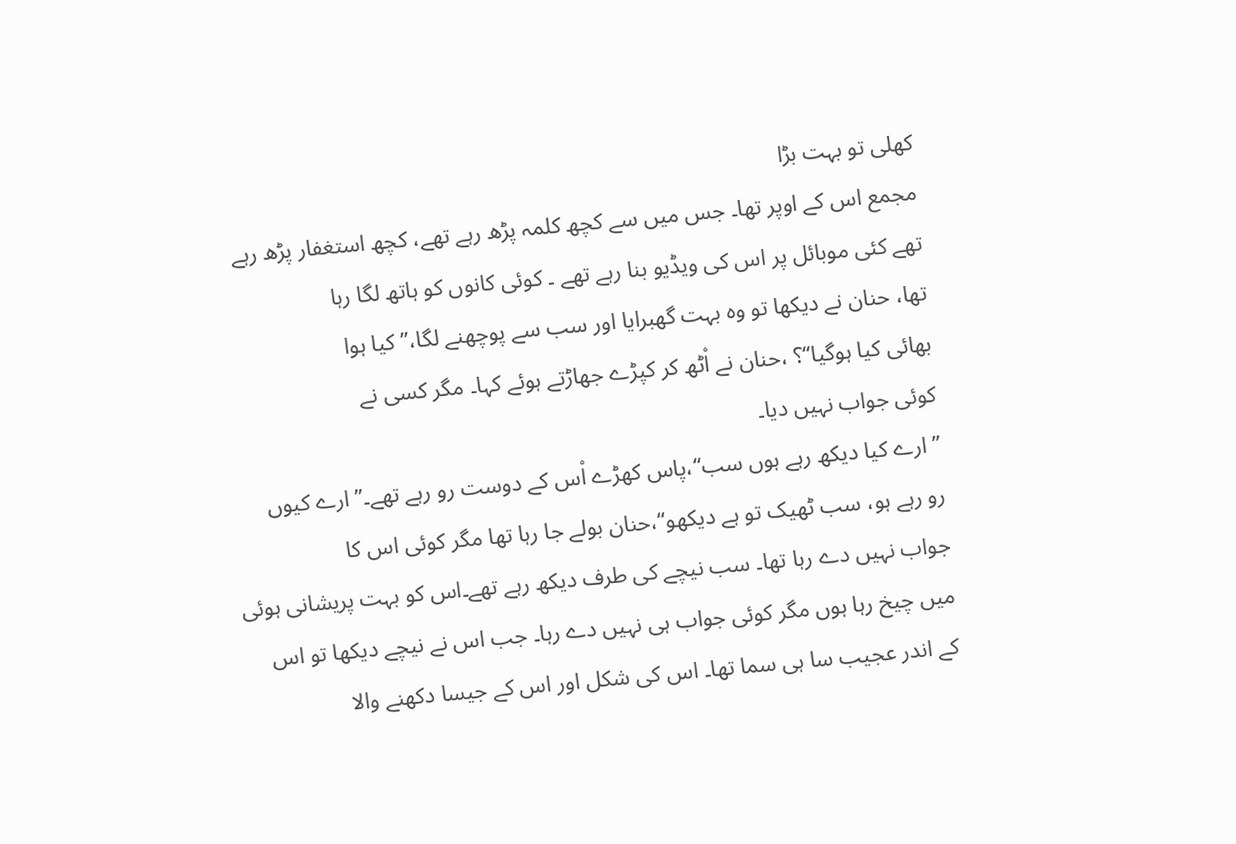کھلی تو بہت بڑا
مجمع اس کے اوپر تھا۔ جس میں سے کچھ کلمہ پڑھ رہے تھے، کچھ استغفار پڑھ رہے
تھے کئی موبائل پر اس کی ویڈیو بنا رہے تھے ۔ کوئی کانوں کو ہاتھ لگا رہا
تھا، حنان نے دیکھا تو وہ بہت گھبرایا اور سب سے پوچھنے لگا،’’کیا ہوا
بھائی کیا ہوگیا‘‘؟ ،حنان نے اْٹھ کر کپڑے جھاڑتے ہوئے کہا۔ مگر کسی نے
کوئی جواب نہیں دیا۔
’’ ارے کیا دیکھ رہے ہوں سب‘‘،پاس کھڑے اْس کے دوست رو رہے تھے۔’’ ارے کیوں
رو رہے ہو، سب ٹھیک تو ہے دیکھو‘‘،حنان بولے جا رہا تھا مگر کوئی اس کا
جواب نہیں دے رہا تھا۔ سب نیچے کی طرف دیکھ رہے تھے۔اس کو بہت پریشانی ہوئی
میں چیخ رہا ہوں مگر کوئی جواب ہی نہیں دے رہا۔ جب اس نے نیچے دیکھا تو اس
کے اندر عجیب سا ہی سما تھا۔ اس کی شکل اور اس کے جیسا دکھنے والا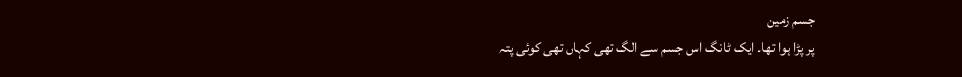جسم زمین
پر پڑا ہوا تھا۔ ایک ٹانگ اس جسم سے الگ تھی کہاں تھی کوئی پتہ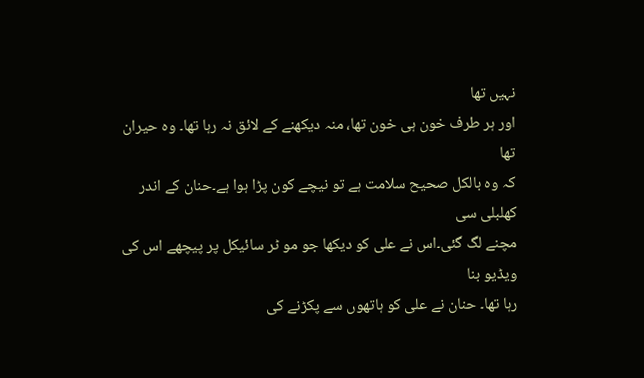نہیں تھا
اور ہر طرف خون ہی خون تھا، منہ دیکھنے کے لائق نہ رہا تھا۔ وہ حیران تھا
کہ وہ بالکل صحیح سلامت ہے تو نیچے کون پڑا ہوا ہے۔حنان کے اندر کھلبلی سی
مچنے لگ گئی۔اس نے علی کو دیکھا جو مو ٹر سائیکل پر پیچھے اس کی ویڈیو بنا
رہا تھا۔ حنان نے علی کو ہاتھوں سے پکڑنے کی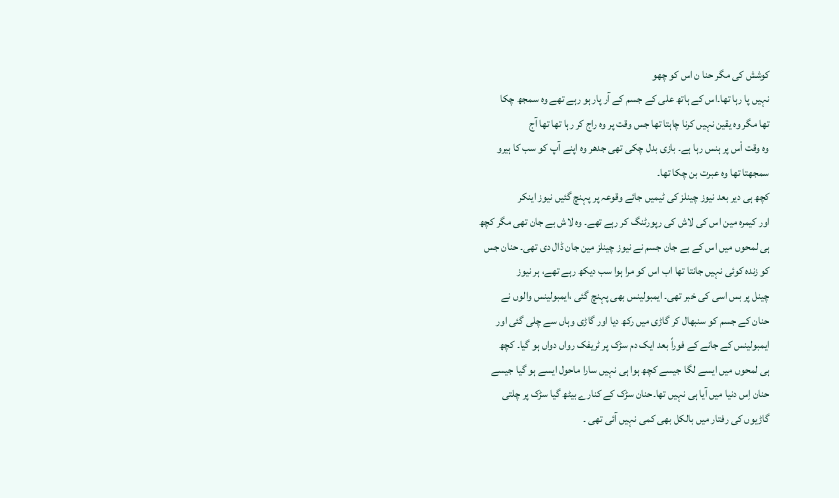کوشش کی مگر حنا ن اس کو چھو
نہیں پا رہا تھا۔اس کے ہاتھ علی کے جسم کے آر پار ہو رہے تھے وہ سمجھ چکا
تھا مگر وہ یقین نہیں کرنا چاہتا تھا جس وقت پر وہ راج کر رہا تھا تھا آج
وہ وقت اْس پر ہنس رہا ہے۔ بازی بدل چکی تھی جدھر وہ اپنے آپ کو سب کا ہیرو
سمجھتا تھا وہ عبرت بن چکا تھا۔
کچھ ہی دیر بعد نیوز چینلز کی ٹیمیں جائے وقوعہ پر پہنچ گئیں نیوز اینکر
اور کیمرہ مین اس کی لاش کی رپورٹنگ کر رہے تھے۔ وہ لاش بے جان تھی مگر کچھ
ہی لمحوں میں اس کے بے جان جسم نے نیوز چینلز مین جان ڈال دی تھی۔ حنان جس
کو زندہ کوئی نہیں جانتا تھا اب اس کو مرا ہوا سب دیکھ رہے تھے، ہر نیوز
چینل پر بس اسی کی خبر تھی۔ ایمبولینس بھی پہنچ گئی ،ایمبولینس والوں نے
حنان کے جسم کو سنبھال کر گاڑی میں رکھ دیا اور گاڑی وہاں سے چلی گئی اور
ایمبولینس کے جانے کے فوراً بعد ایک دم سڑک پر ٹریفک رواں دواں ہو گیا۔ کچھ
ہی لمحوں میں ایسے لگا جیسے کچھ ہوا ہی نہیں سارا ماحول ایسے ہو گیا جیسے
حنان اِس دنیا میں آیا ہی نہیں تھا۔حنان سڑک کے کنارے بیٹھ گیا سڑک پر چلتی
گاڑیوں کی رفتار میں بالکل بھی کمی نہیں آئی تھی ۔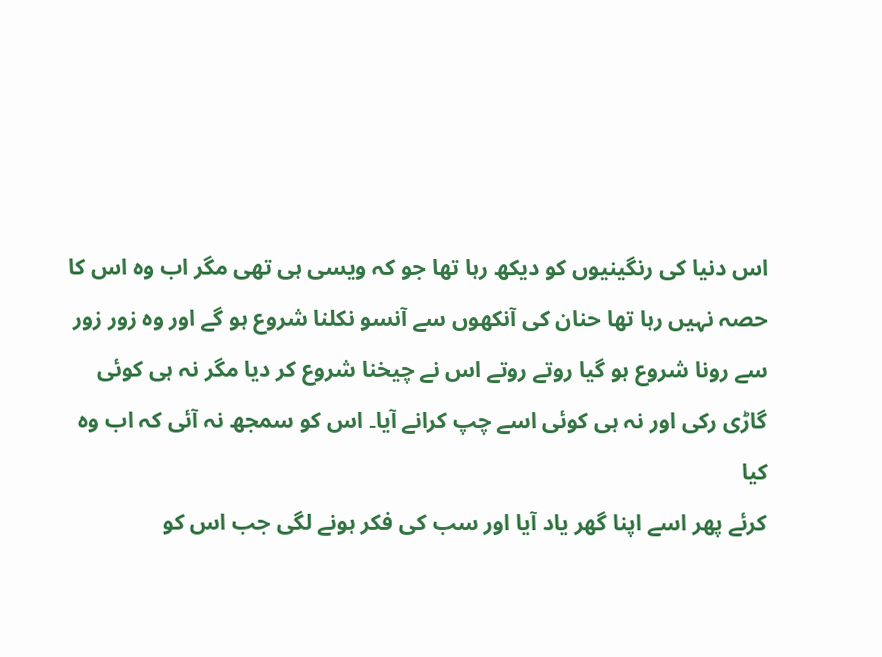اس دنیا کی رنگینیوں کو دیکھ رہا تھا جو کہ ویسی ہی تھی مگر اب وہ اس کا
حصہ نہیں رہا تھا حنان کی آنکھوں سے آنسو نکلنا شروع ہو گے اور وہ زور زور
سے رونا شروع ہو گیا روتے روتے اس نے چیخنا شروع کر دیا مگر نہ ہی کوئی
گاڑی رکی اور نہ ہی کوئی اسے چپ کرانے آیا۔ اس کو سمجھ نہ آئی کہ اب وہ کیا
کرئے پھر اسے اپنا گھر یاد آیا اور سب کی فکر ہونے لگی جب اس کو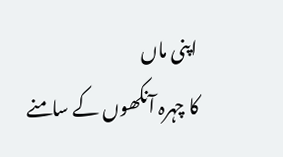اپنی ماں
کا چہرہ آنکھوں کے سامنے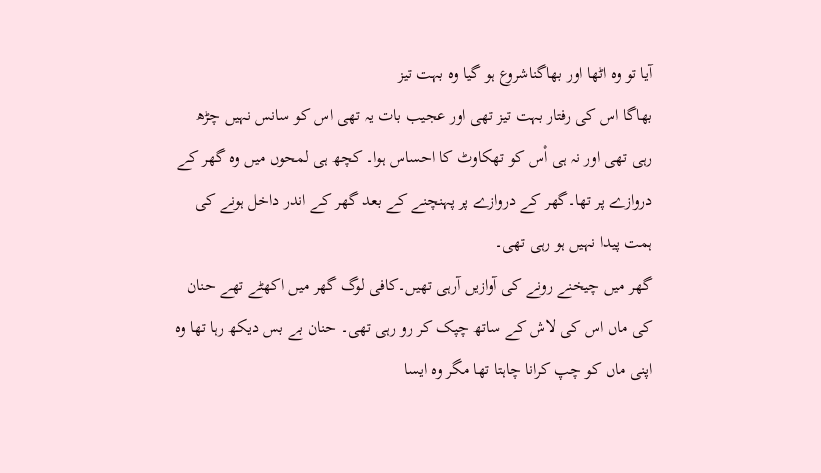آیا تو وہ اٹھا اور بھاگناشروع ہو گیا وہ بہت تیز
بھاگا اس کی رفتار بہت تیز تھی اور عجیب بات یہ تھی اس کو سانس نہیں چڑھ
رہی تھی اور نہ ہی اْس کو تھکاوٹ کا احساس ہوا۔ کچھ ہی لمحوں میں وہ گھر کے
دروازے پر تھا۔گھر کے دروازے پر پہنچنے کے بعد گھر کے اندر داخل ہونے کی
ہمت پیدا نہیں ہو رہی تھی۔
گھر میں چیخنے رونے کی آوازیں آرہی تھیں۔کافی لوگ گھر میں اکھٹے تھے حنان
کی ماں اس کی لاش کے ساتھ چپک کر رو رہی تھی۔ حنان بے بس دیکھ رہا تھا وہ
اپنی ماں کو چپ کرانا چاہتا تھا مگر وہ ایسا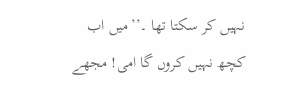نہیں کر سکتا تھا ۔’’میں اب
کچھ نہیں کروں گا امی! مجھے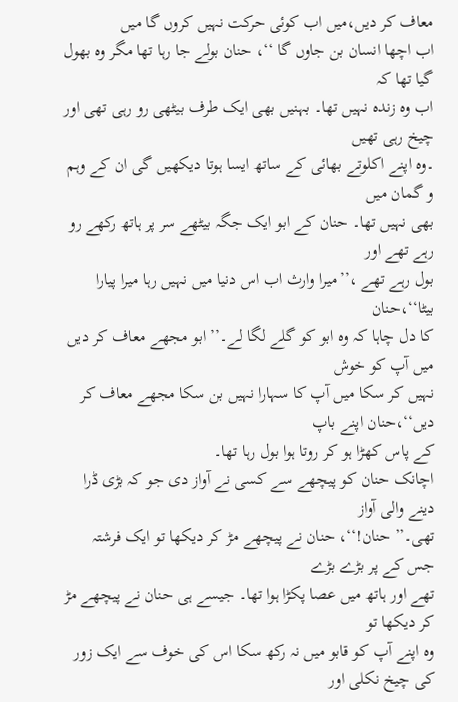معاف کر دیں،میں اب کوئی حرکت نہیں کروں گا میں
اب اچھا انسان بن جاوں گا ‘‘، حنان بولے جا رہا تھا مگر وہ بھول گیا تھا کہ
اب وہ زندہ نہیں تھا۔ بہنیں بھی ایک طرف بیٹھی رو رہی تھی اور چیخ رہی تھیں
۔وہ اپنے اکلوتے بھائی کے ساتھ ایسا ہوتا دیکھیں گی ان کے وہم و گمان میں
بھی نہیں تھا۔ حنان کے ابو ایک جگہ بیٹھے سر پر ہاتھ رکھے رو رہے تھے اور
بول رہے تھے ،’’میرا وارث اب اس دنیا میں نہیں رہا میرا پیارا بیٹا‘‘،حنان
کا دل چاہا کہ وہ ابو کو گلے لگا لے۔’’ ابو مجھے معاف کر دیں میں آپ کو خوش
نہیں کر سکا میں آپ کا سہارا نہیں بن سکا مجھے معاف کر دیں‘‘،حنان اپنے باپ
کے پاس کھڑا ہو کر روتا ہوا بول رہا تھا۔
اچانک حنان کو پیچھے سے کسی نے آواز دی جو کہ بڑی ڈرا دینے والی آواز
تھی۔’’ حنان!‘‘، حنان نے پیچھے مڑ کر دیکھا تو ایک فرشتہ جس کے پر بڑے بڑے
تھے اور ہاتھ میں عصا پکڑا ہوا تھا۔ جیسے ہی حنان نے پیچھے مڑ کر دیکھا تو
وہ اپنے آپ کو قابو میں نہ رکھ سکا اس کی خوف سے ایک زور کی چیخ نکلی اور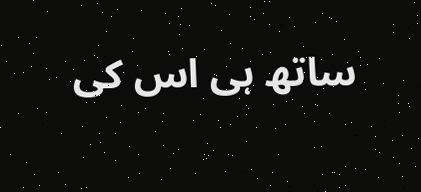ساتھ ہی اس کی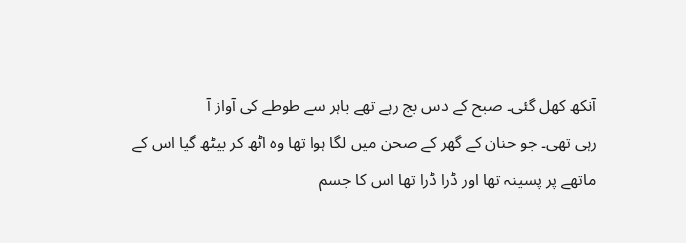آنکھ کھل گئی۔ صبح کے دس بج رہے تھے باہر سے طوطے کی آواز آ
رہی تھی۔ جو حنان کے گھر کے صحن میں لگا ہوا تھا وہ اٹھ کر بیٹھ گیا اس کے
ماتھے پر پسینہ تھا اور ڈرا ڈرا تھا اس کا جسم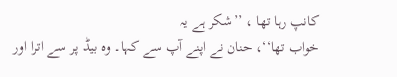کانپ رہا تھا ، ’’شکر ہے یہ
خواب تھا‘‘، حنان نے اپنے آپ سے کہا۔ وہ بیڈ پر سے اترا اور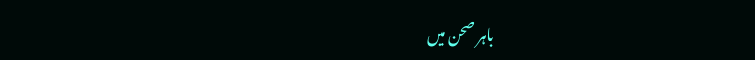باہر صحن میں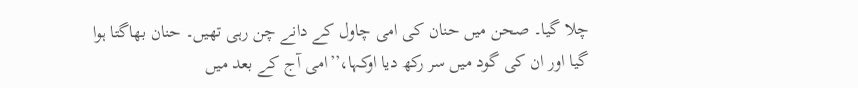چلا گیا۔ صحن میں حنان کی امی چاول کے دانے چن رہی تھیں۔ حنان بھاگتا ہوا
گیا اور ان کی گود میں سر رکھ دیا اوکہا،’’امی آج کے بعد میں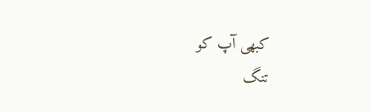کبھی آپ کو
تنگ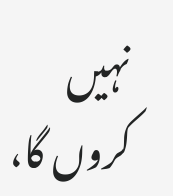نہیں کروں گا،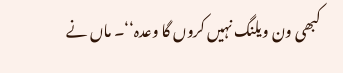کبھی ون ویلنگ نہیں کروں گا وعدہ‘‘۔ ماں نے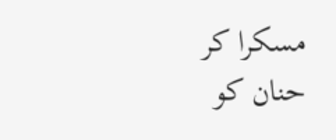مسکرا کر
حنان کو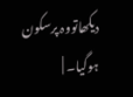دیکھاتووہ پرسکون ہوگیا۔ |